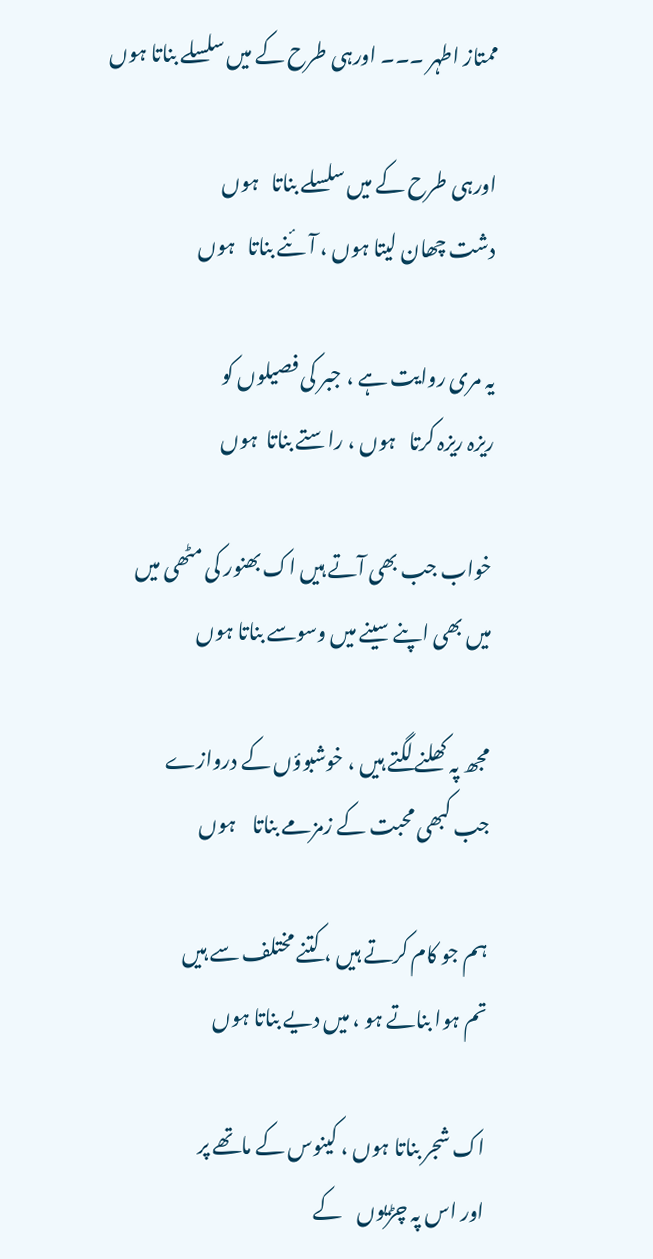ممتاز اطہر ۔۔۔ اورہی طرح کے میں سلسلے بناتا ہوں

اورہی طرح کے میں سلسلے بناتا   ہوں
دشت چھان لیتا ہوں ، آئنے بناتا   ہوں

یہ مری روایت ہے ، جبر کی فصیلوں کو
ریزہ ریزہ کرتا   ہوں ، راستے بناتا  ہوں

خواب جب بھی آتے ہیں اک بھنور کی مٹھی میں
میں بھی اپنے سینے میں وسوسے بناتا ہوں

مجھ پہ کھلنے لگتے ہیں ، خوشبوؤں کے دروازے
جب کبھی محبت کے زمزمے بناتا    ہوں

ہم جو کام کرتے ہیں ، کتنے مختلف سے ہیں
تم ہوا بناتے ہو ، میں دیے بناتا ہوں

اک شجر بناتا ہوں ، کینوس کے ماتھے پر
اور اس پہ چڑیوں    کے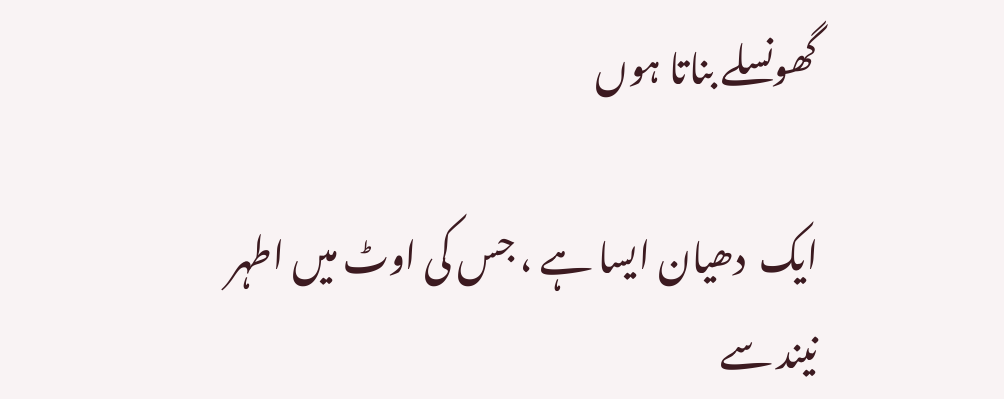گھونسلے بناتا ہوں

ایک  دھیان ایسا ہے ، جس کی اوٹ میں اطہر
نیند سے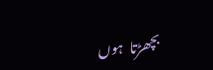بچھڑتا  ہوں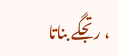، رتجگے بناتا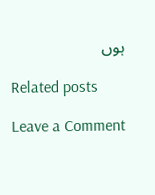ہوں

Related posts

Leave a Comment